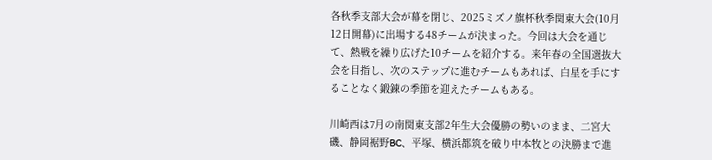各秋季支部大会が幕を閉じ、2025ミズノ旗杯秋季関東大会(10月12日開幕)に出場する48チームが決まった。今回は大会を通じて、熱戦を繰り広げた10チームを紹介する。来年春の全国選抜大会を目指し、次のステップに進むチームもあれば、白星を手にすることなく鍛錬の季節を迎えたチームもある。

川崎西は7月の南関東支部2年生大会優勝の勢いのまま、二宮大磯、静岡裾野BC、平塚、横浜都筑を破り中本牧との決勝まで進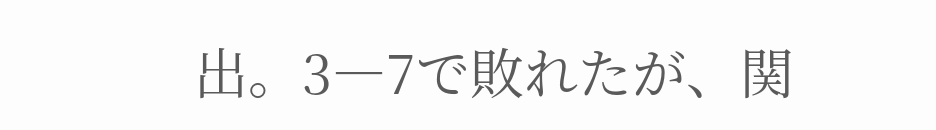出。3―7で敗れたが、関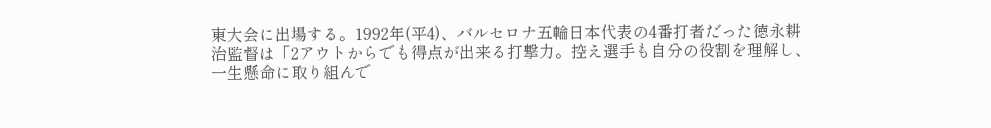東大会に出場する。1992年(平4)、バルセロナ五輪日本代表の4番打者だった徳永耕治監督は「2アウトからでも得点が出来る打撃力。控え選手も自分の役割を理解し、一生懸命に取り組んで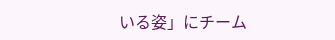いる姿」にチーム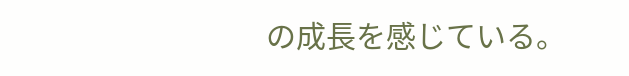の成長を感じている。